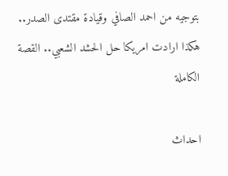بتوجيه من احمد الصافي وقيادة مقتدى الصدر.. هكذا ارادت امريكا حل الحشد الشعبي.. القصة الكاملة

احداث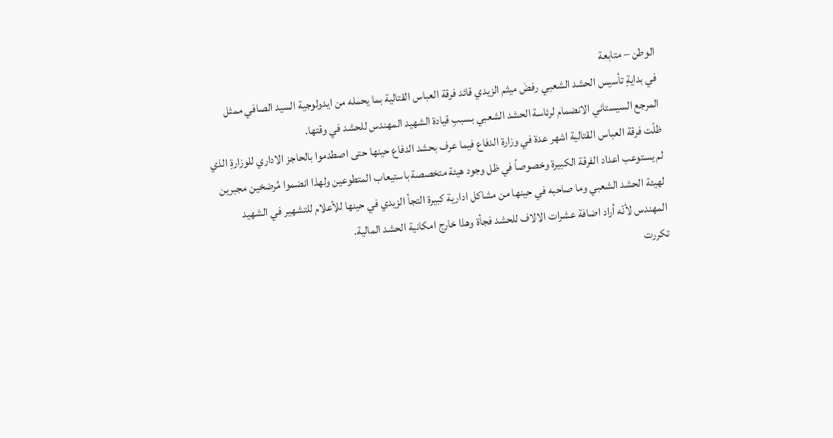الوطن – متابعة
في بدايةِ تأسيس الحشد الشعبي رفضَ ميثم الزيدي قائد فرقة العباس القتالية بما يحمله من ايدولوجية السيد الصافي ممثل المرجع السيستاني الانضمام لرئاسة الحشد الشعبي بسببِ قيادة الشهيد المهندس للحشد في وقتها.
ظلّت فرقة العباس القتالية اشهر عدة في وزارة الدفاع فيما عرف بحشد الدفاع حينها حتى اصطدموا بالحاجز الاداري للوزارةِ الذي لم يستوعب اعداد الفرقة الكبيرة وخصوصاً في ظل وجود هيئة متخصصة باستيعاب المتطوعين ولهذا انضموا مُرضخين مجبرين لهيئة الحشد الشعبي وما صاحبه في حينها من مشاكل ادارية كبيرة التجأ الزيدي في حينها للأعلام للتشهير في الشهيد المهندس لأنّه أراد اضافة عشرات الالاف للحشد فجأة وهذا خارج امكانية الحشد المالية.
تكررت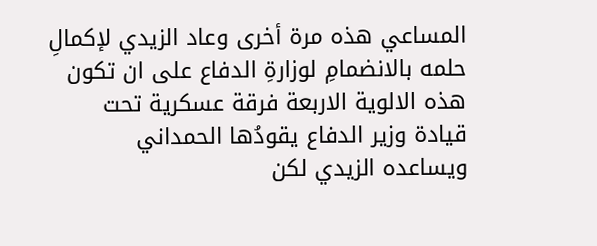المساعي هذه مرة أخرى وعاد الزيدي لإكمالِ حلمه بالانضمامِ لوزارةِ الدفاع على ان تكون هذه الالوية الاربعة فرقة عسكرية تحت قيادة وزير الدفاع يقودُها الحمداني ويساعده الزيدي لكن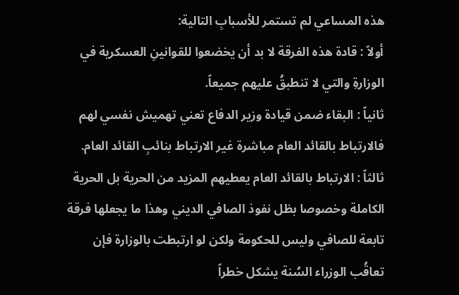هذه المساعي لم تستمر للأسبابِ التالية:
أولاً : قادة هذه الفرقة لا بد أن يخضعوا للقوانينِ العسكرية في الوزارةِ والتي لا تنطبقُ عليهم جميعاً.
ثانياً : البقاء ضمن قيادة وزير الدفاع تعني تهميش نفسي لهم فالارتباط بالقائد العام مباشرة غير الارتباط بنائبِ القائد العام.
ثالثاً : الارتباط بالقائد العام يعطيهم المزيد من الحرية بل الحرية الكاملة وخصوصا بظل نفوذ الصافي الديني وهذا ما يجعلها فرقة تابعة للصافي وليس للحكومة ولكن لو ارتبطت بالوزارة فإن تعاقُب الوزراء السُنة يشكل خطراً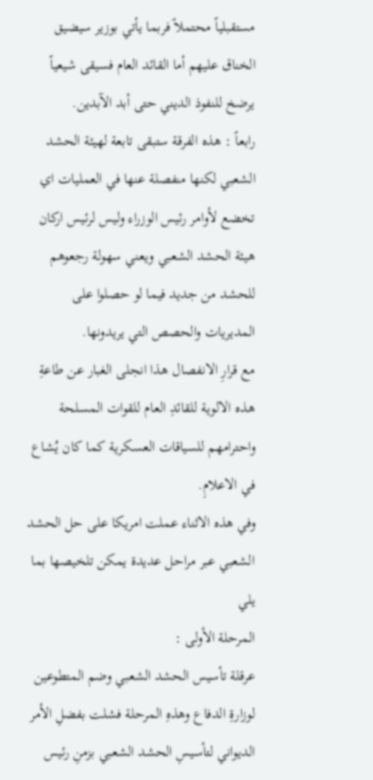مستقبلياً محتملاً فربما يأتي بوزير سيضيق الخناق عليهم أما القائد العام فسيقى شيعياً يرضخ للنفوذ الديني حتى أبد الآبدين.
رابعاً : هذه الفرقة ستبقى تابعة لهيئة الحشد الشعبي لكنها منفصلة عنها في العمليات اي تخضع لأوامر رئيس الوزراء وليس لرئيس اركان هيئة الحشد الشعبي ويعني سهولة رجعوهم للحشد من جديد فيما لو حصلوا على المديريات والحصص التي يريدونها.
مع قرارِ الانفصال هذا انجلى الغبار عن طاعةِ هذه الالوية للقائدِ العام للقوات المسلحة واحترامهم للسياقات العسكرية كما كان يُشاع في الاعلامِ.
وفي هذه الاثناء عملت امريكا على حل الحشد الشعبي عبر مراحل عديدة يمكن تلخيصها بما يلي
المرحلة الأولى :
عرقلة تأسيس الحشد الشعبي وضم المتطوعين لوزارةِ الدفاع وهذهِ المرحلة فشلت بفضلِ الأمر الديواني لتأسيسِ الحشد الشعبي بزمنِ رئيس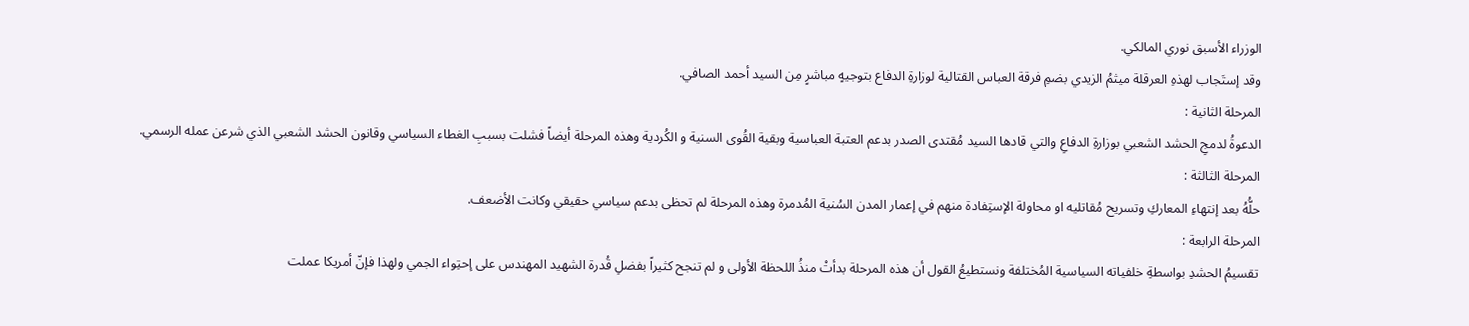الوزراء الأسبق نوري المالكي.
وقد إستَجاب لهذهِ العرقلة ميثمُ الزيدي بضمِ فرقة العباس القتالية لوزارةِ الدفاع بتوجيهٍ مباشرٍ مِن السيد أحمد الصافي.
المرحلة الثانية :
الدعوةُ لدمجِ الحشد الشعبي بوزارةِ الدفاعِ والتي قادها السيد مُقتدى الصدر بدعم العتبة العباسية وبقية القُوى السنية و الكُردية وهذه المرحلة أيضاً فشلت بسببِ الغطاء السياسي وقانون الحشد الشعبي الذي شرعن عمله الرسمي.
المرحلة الثالثة :
حلُّهُ بعد إنتهاءِ المعاركِ وتسريح مُقاتليه او محاولة الإستِفادة منهم في إعمار المدن السُنية المُدمرة وهذه المرحلة لم تحظى بدعم سياسي حقيقي وكانت الأضعف.
المرحلة الرابعة :
تقسيمُ الحشدِ بواسطةِ خلفياته السياسية المُختلفة ونستطيعُ القول أن هذه المرحلة بدأتْ منذُ اللحظة الأولى و لم تنجح كثيراً بفضلِ قُدرة الشهيد المهندس على إحتِواء الجمي ولهذا فإنّ أمريكا عملت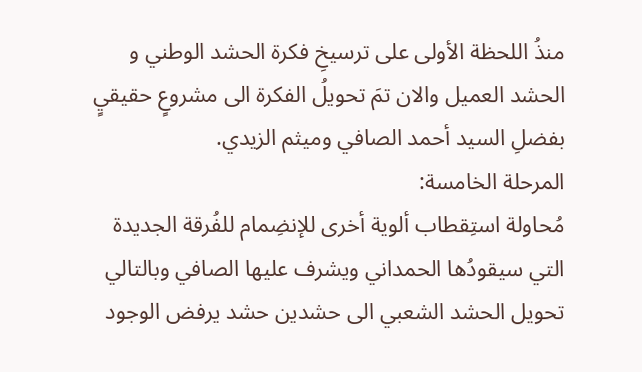منذُ اللحظة الأولى على ترسيخِ فكرة الحشد الوطني و الحشد العميل والان تمَ تحويلُ الفكرة الى مشروعٍ حقيقيٍ بفضلِ السيد أحمد الصافي وميثم الزيدي.
المرحلة الخامسة:
مُحاولة استِقطاب ألوية أخرى للإنضِمام للفُرقة الجديدة التي سيقودُها الحمداني ويشرف عليها الصافي وبالتالي تحويل الحشد الشعبي الى حشدين حشد يرفض الوجود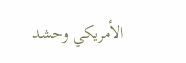الأمريكي وحشد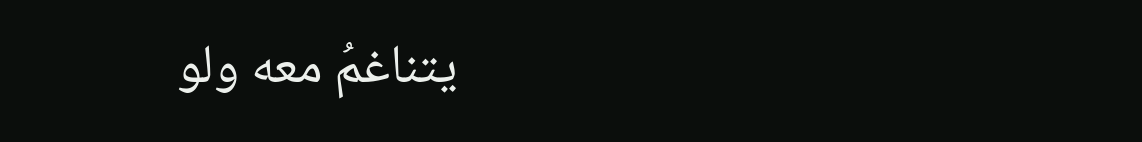يتناغمُ معه ولو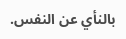بالنأي عن النفس.